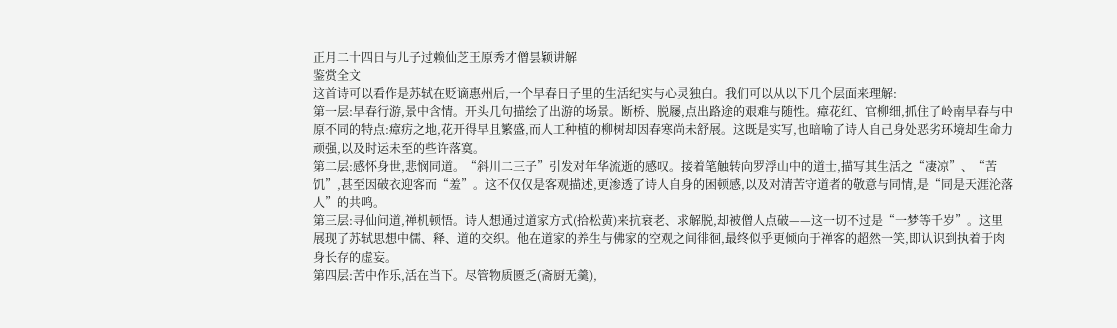正月二十四日与儿子过赖仙芝王原秀才僧昙颖讲解
鉴赏全文
这首诗可以看作是苏轼在贬谪惠州后,一个早春日子里的生活纪实与心灵独白。我们可以从以下几个层面来理解:
第一层:早春行游,景中含情。开头几句描绘了出游的场景。断桥、脱屦,点出路途的艰难与随性。瘴花红、官柳细,抓住了岭南早春与中原不同的特点:瘴疠之地,花开得早且繁盛,而人工种植的柳树却因春寒尚未舒展。这既是实写,也暗喻了诗人自己身处恶劣环境却生命力顽强,以及时运未至的些许落寞。
第二层:感怀身世,悲悯同道。“斜川二三子”引发对年华流逝的感叹。接着笔触转向罗浮山中的道士,描写其生活之“凄凉”、“苦饥”,甚至因破衣迎客而“羞”。这不仅仅是客观描述,更渗透了诗人自身的困顿感,以及对清苦守道者的敬意与同情,是“同是天涯沦落人”的共鸣。
第三层:寻仙问道,禅机顿悟。诗人想通过道家方式(拾松黄)来抗衰老、求解脱,却被僧人点破——这一切不过是“一梦等千岁”。这里展现了苏轼思想中儒、释、道的交织。他在道家的养生与佛家的空观之间徘徊,最终似乎更倾向于禅客的超然一笑,即认识到执着于肉身长存的虚妄。
第四层:苦中作乐,活在当下。尽管物质匮乏(斋厨无羹),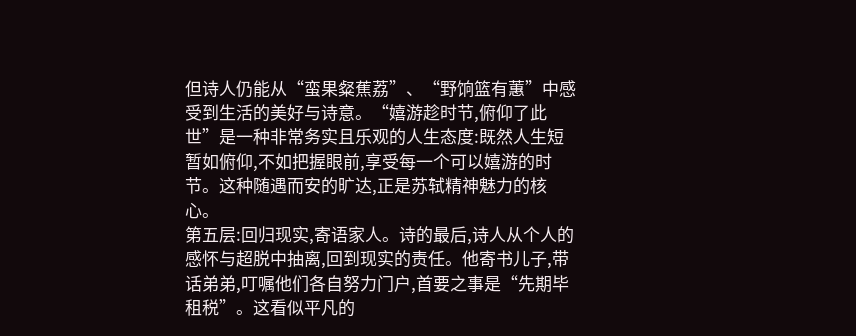但诗人仍能从“蛮果粲蕉荔”、“野饷篮有蕙”中感受到生活的美好与诗意。“嬉游趁时节,俯仰了此世”是一种非常务实且乐观的人生态度:既然人生短暂如俯仰,不如把握眼前,享受每一个可以嬉游的时节。这种随遇而安的旷达,正是苏轼精神魅力的核心。
第五层:回归现实,寄语家人。诗的最后,诗人从个人的感怀与超脱中抽离,回到现实的责任。他寄书儿子,带话弟弟,叮嘱他们各自努力门户,首要之事是“先期毕租税”。这看似平凡的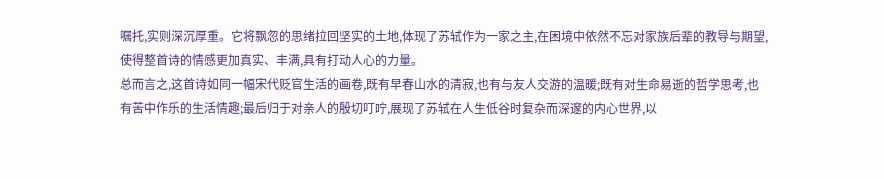嘱托,实则深沉厚重。它将飘忽的思绪拉回坚实的土地,体现了苏轼作为一家之主,在困境中依然不忘对家族后辈的教导与期望,使得整首诗的情感更加真实、丰满,具有打动人心的力量。
总而言之,这首诗如同一幅宋代贬官生活的画卷,既有早春山水的清寂,也有与友人交游的温暖;既有对生命易逝的哲学思考,也有苦中作乐的生活情趣;最后归于对亲人的殷切叮咛,展现了苏轼在人生低谷时复杂而深邃的内心世界,以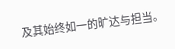及其始终如一的旷达与担当。